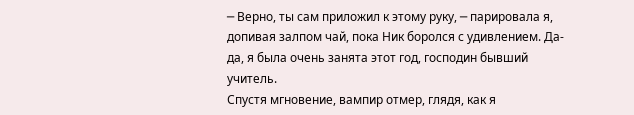─ Верно, ты сам приложил к этому руку, ─ парировала я, допивая залпом чай, пока Ник боролся с удивлением. Да-да, я была очень занята этот год, господин бывший учитель.
Спустя мгновение, вампир отмер, глядя, как я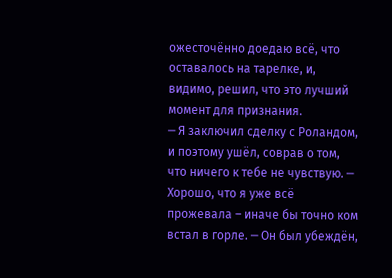ожесточённо доедаю всё, что оставалось на тарелке, и, видимо, решил, что это лучший момент для признания.
─ Я заключил сделку с Роландом, и поэтому ушёл, соврав о том, что ничего к тебе не чувствую. ─ Хорошо, что я уже всё прожевала – иначе бы точно ком встал в горле. ─ Он был убеждён,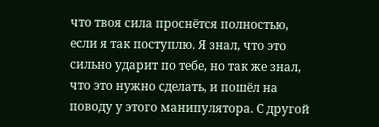что твоя сила проснётся полностью, если я так поступлю. Я знал, что это сильно ударит по тебе, но так же знал, что это нужно сделать, и пошёл на поводу у этого манипулятора. С другой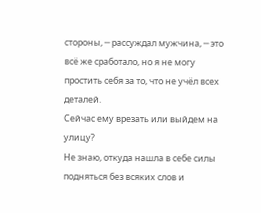стороны, ─ рассуждал мужчина, ─ это всё же сработало, но я не могу простить себя за то, что не учёл всех деталей.
Сейчас ему врезать или выйдем на улицу?
Не знаю, откуда нашла в себе силы подняться без всяких слов и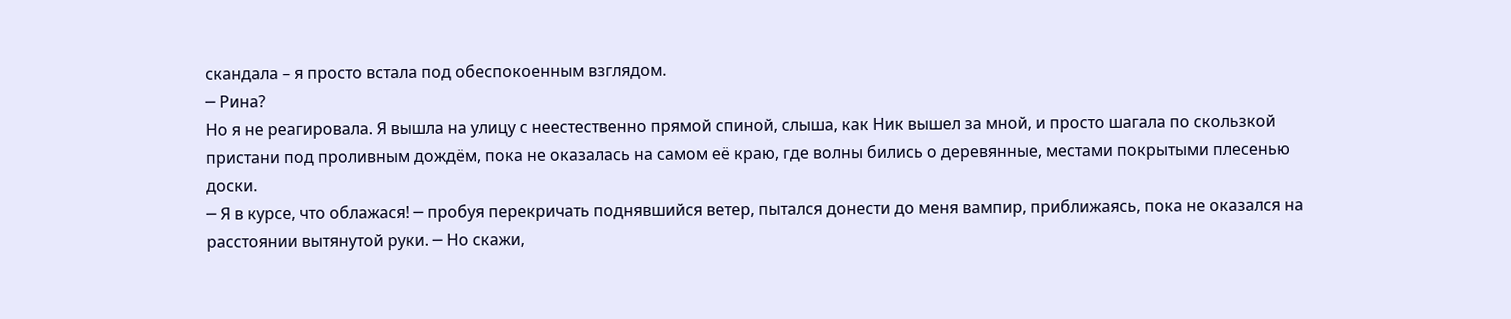скандала – я просто встала под обеспокоенным взглядом.
─ Рина?
Но я не реагировала. Я вышла на улицу с неестественно прямой спиной, слыша, как Ник вышел за мной, и просто шагала по скользкой пристани под проливным дождём, пока не оказалась на самом её краю, где волны бились о деревянные, местами покрытыми плесенью доски.
─ Я в курсе, что облажася! ─ пробуя перекричать поднявшийся ветер, пытался донести до меня вампир, приближаясь, пока не оказался на расстоянии вытянутой руки. ─ Но скажи,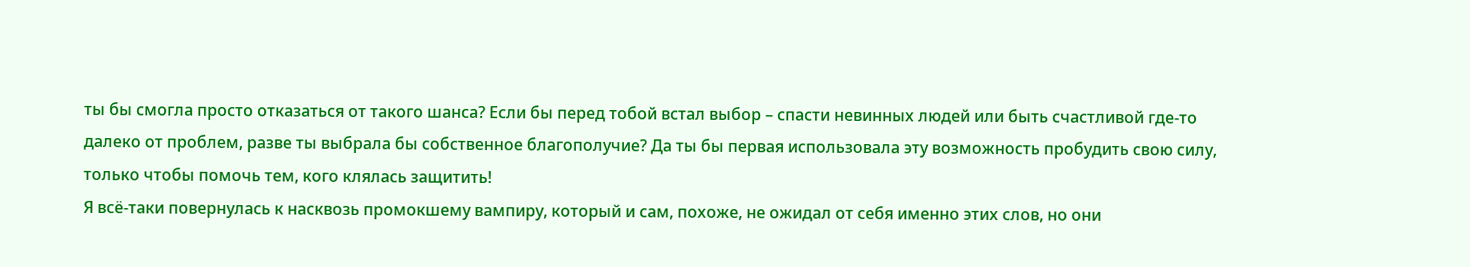ты бы смогла просто отказаться от такого шанса? Если бы перед тобой встал выбор – спасти невинных людей или быть счастливой где-то далеко от проблем, разве ты выбрала бы собственное благополучие? Да ты бы первая использовала эту возможность пробудить свою силу, только чтобы помочь тем, кого клялась защитить!
Я всё-таки повернулась к насквозь промокшему вампиру, который и сам, похоже, не ожидал от себя именно этих слов, но они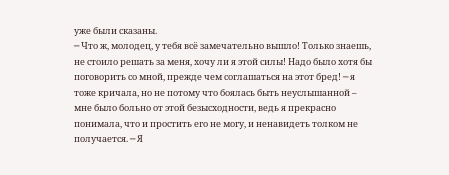уже были сказаны.
─ Что ж, молодец, у тебя всё замечательно вышло! Только знаешь, не стоило решать за меня, хочу ли я этой силы! Надо было хотя бы поговорить со мной, прежде чем соглашаться на этот бред! ─ я тоже кричала, но не потому что боялась быть неуслышанной – мне было больно от этой безысходности, ведь я прекрасно понимала, что и простить его не могу, и ненавидеть толком не получается. ─ Я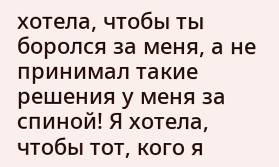хотела, чтобы ты боролся за меня, а не принимал такие решения у меня за спиной! Я хотела, чтобы тот, кого я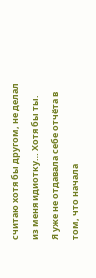считаю хотя бы другом, не делал из меня идиотку… Хотя бы ты.
Я уже не отдавала себе отчёта в том, что начала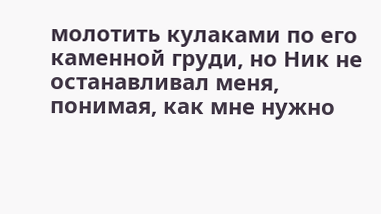молотить кулаками по его каменной груди, но Ник не останавливал меня, понимая, как мне нужно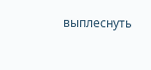выплеснуть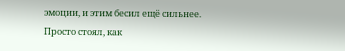эмоции, и этим бесил ещё сильнее. Просто стоял, как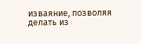изваяние, позволяя делать из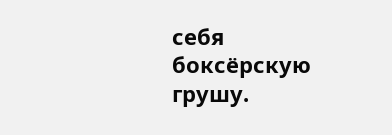себя боксёрскую грушу.